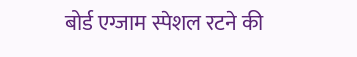बोर्ड एग्जाम स्पेशल रटने की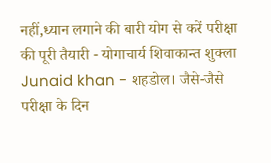नहीं,ध्यान लगाने की बारी योग से करें परीक्षा की पूरी तैयारी - योगाचार्य शिवाकान्त शुक्ला
Junaid khan - शहडोल। जैसे-जैसे परीक्षा के दिन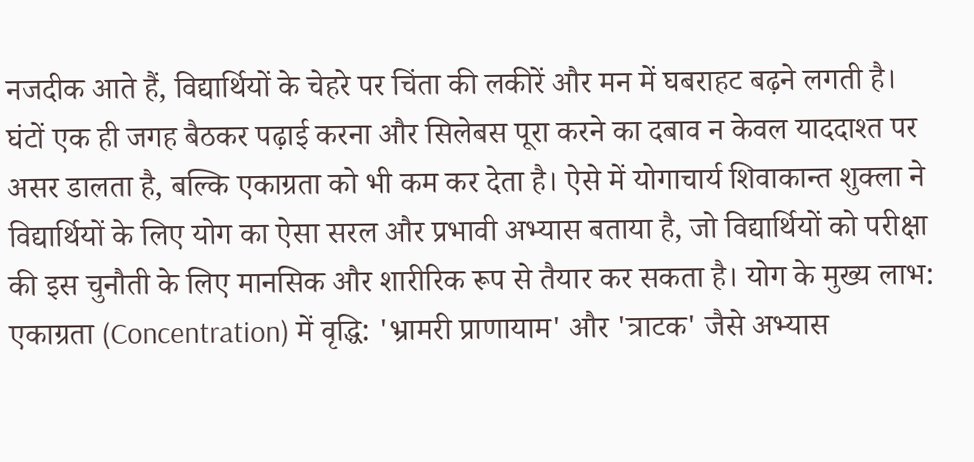नजदीक आते हैं, विद्यार्थियों के चेहरे पर चिंता की लकीरें और मन में घबराहट बढ़ने लगती है। घंटों एक ही जगह बैठकर पढ़ाई करना और सिलेबस पूरा करने का दबाव न केवल याददाश्त पर असर डालता है, बल्कि एकाग्रता को भी कम कर देता है। ऐसे में योगाचार्य शिवाकान्त शुक्ला ने विद्यार्थियों के लिए योग का ऐसा सरल और प्रभावी अभ्यास बताया है, जो विद्यार्थियों को परीक्षा की इस चुनौती के लिए मानसिक और शारीरिक रूप से तैयार कर सकता है। योग के मुख्य लाभ: एकाग्रता (Concentration) में वृद्धि: 'भ्रामरी प्राणायाम' और 'त्राटक' जैसे अभ्यास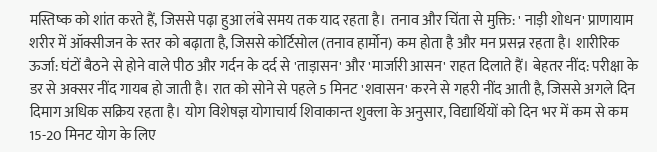मस्तिष्क को शांत करते हैं, जिससे पढ़ा हुआ लंबे समय तक याद रहता है। तनाव और चिंता से मुक्ति: ' नाड़ी शोधन' प्राणायाम शरीर में ऑक्सीजन के स्तर को बढ़ाता है, जिससे कोर्टिसोल (तनाव हार्मोन) कम होता है और मन प्रसन्न रहता है। शारीरिक ऊर्जा: घंटों बैठने से होने वाले पीठ और गर्दन के दर्द से 'ताड़ासन' और 'मार्जारी आसन' राहत दिलाते हैं। बेहतर नींद: परीक्षा के डर से अक्सर नींद गायब हो जाती है। रात को सोने से पहले 5 मिनट 'शवासन' करने से गहरी नींद आती है, जिससे अगले दिन दिमाग अधिक सक्रिय रहता है। योग विशेषज्ञ योगाचार्य शिवाकान्त शुक्ला के अनुसार, विद्यार्थियों को दिन भर में कम से कम 15-20 मिनट योग के लिए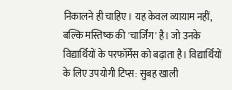निकालने ही चाहिए। यह केवल व्यायाम नहीं, बल्कि मस्तिष्क की 'चार्जिंग' है। जो उनके विद्यार्थियों के परफॉर्मेंस को बढ़ाता है। विद्यार्थियों के लिए उपयोगी टिप्स: सुबह खाली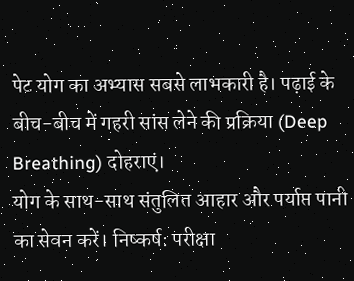पेट योग का अभ्यास सबसे लाभकारी है। पढ़ाई के बीच-बीच में गहरी सांस लेने की प्रक्रिया (Deep Breathing) दोहराएं।
योग के साथ-साथ संतुलित आहार और पर्याप्त पानी का सेवन करें। निष्कर्ष: परीक्षा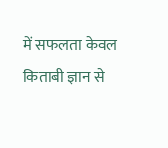में सफलता केवल किताबी ज्ञान से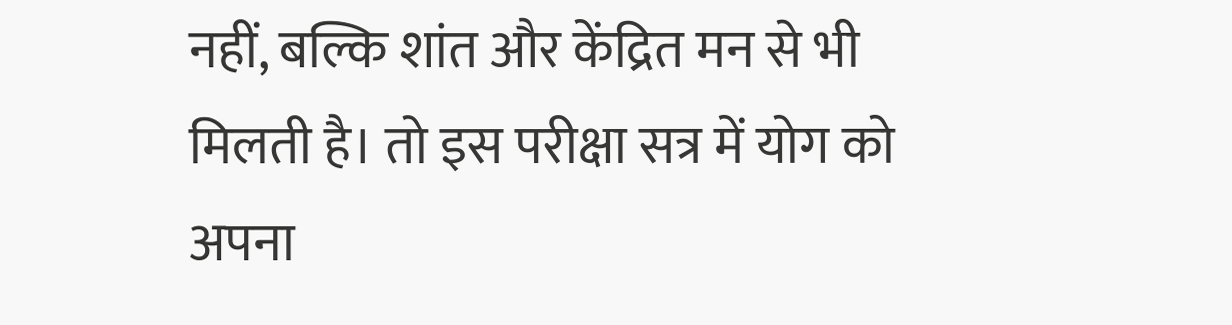नहीं, बल्कि शांत और केंद्रित मन से भी मिलती है। तो इस परीक्षा सत्र में योग को अपना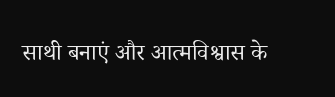साथी बनाएं और आत्मविश्वास के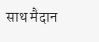साथ मैदान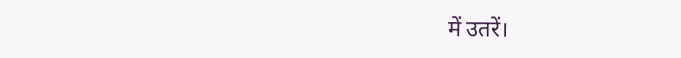में उतरें।